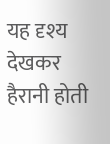यह दृश्य देखकर हैरानी होती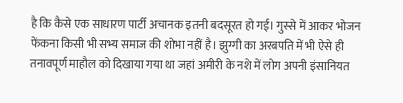है कि कैसे एक साधारण पार्टी अचानक इतनी बदसूरत हो गई। गुस्से में आकर भोजन फेंकना किसी भी सभ्य समाज की शोभा नहीं है। झुग्गी का अरबपति में भी ऐसे ही तनावपूर्ण माहौल को दिखाया गया था जहां अमीरी के नशे में लोग अपनी इंसानियत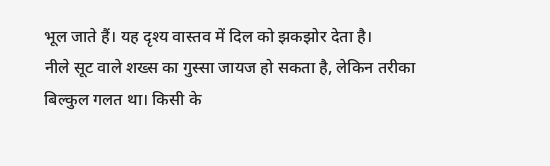भूल जाते हैं। यह दृश्य वास्तव में दिल को झकझोर देता है।
नीले सूट वाले शख्स का गुस्सा जायज हो सकता है, लेकिन तरीका बिल्कुल गलत था। किसी के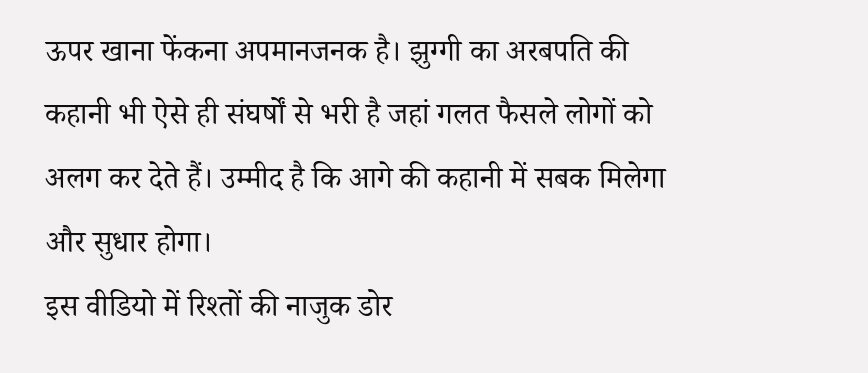ऊपर खाना फेंकना अपमानजनक है। झुग्गी का अरबपति की कहानी भी ऐसे ही संघर्षों से भरी है जहां गलत फैसले लोगों को अलग कर देते हैं। उम्मीद है कि आगे की कहानी में सबक मिलेगा और सुधार होगा।
इस वीडियो में रिश्तों की नाजुक डोर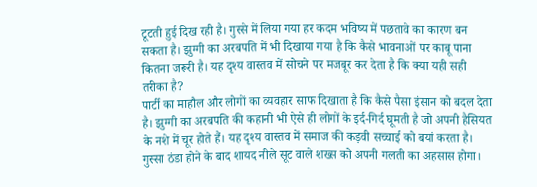टूटती हुई दिख रही है। गुस्से में लिया गया हर कदम भविष्य में पछतावे का कारण बन सकता है। झुग्गी का अरबपति में भी दिखाया गया है कि कैसे भावनाओं पर काबू पाना कितना जरूरी है। यह दृश्य वास्तव में सोचने पर मजबूर कर देता है कि क्या यही सही तरीका है?
पार्टी का माहौल और लोगों का व्यवहार साफ दिखाता है कि कैसे पैसा इंसान को बदल देता है। झुग्गी का अरबपति की कहानी भी ऐसे ही लोगों के इर्द-गिर्द घूमती है जो अपनी हैसियत के नशे में चूर होते हैं। यह दृश्य वास्तव में समाज की कड़वी सच्चाई को बयां करता है।
गुस्सा ठंडा होने के बाद शायद नीले सूट वाले शख्स को अपनी गलती का अहसास होगा।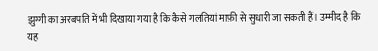झुग्गी का अरबपति में भी दिखाया गया है कि कैसे गलतियां माफ़ी से सुधारी जा सकती हैं। उम्मीद है कि यह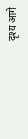दृश्य आगे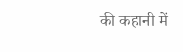की कहानी में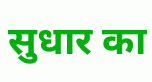सुधार का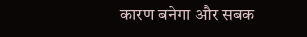कारण बनेगा और सबक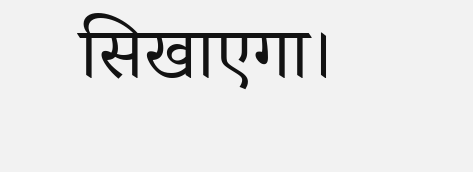सिखाएगा।